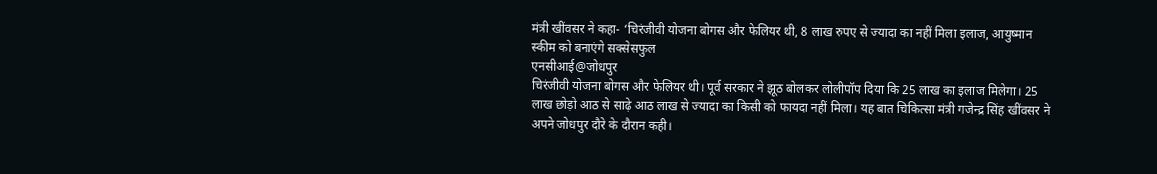मंत्री खींवसर ने कहा- ‘चिरंजीवी योजना बोगस और फेलियर थी, 8 लाख रुपए से ज्यादा का नहीं मिला इलाज, आयुष्मान स्कीम को बनाएंगे सक्सेसफुल
एनसीआई@जोधपुर
चिरंजीवी योजना बोगस और फेलियर थी। पूर्व सरकार ने झूठ बोलकर लोलीपॉप दिया कि 25 लाख का इलाज मिलेगा। 25 लाख छोड़ो आठ से साढ़े आठ लाख से ज्यादा का किसी को फायदा नहीं मिला। यह बात चिकित्सा मंत्री गजेन्द्र सिंह खींवसर ने अपने जोधपुर दौरे के दौरान कही।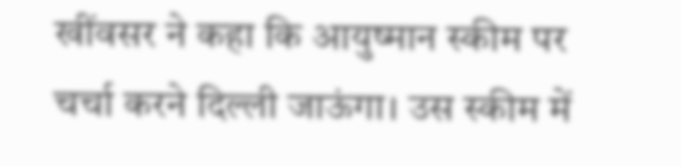खींवसर ने कहा कि आयुष्मान स्कीम पर चर्चा करने दिल्ली जाऊंगा। उस स्कीम में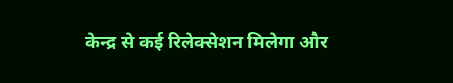केन्द्र से कई रिलेक्सेशन मिलेगा और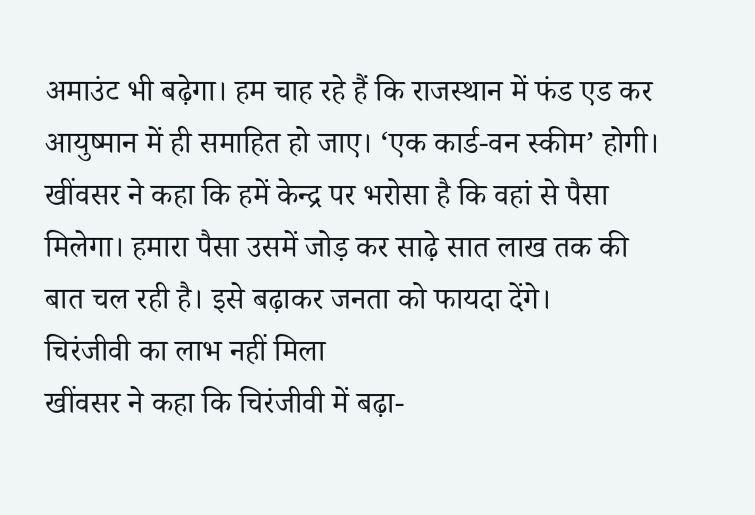अमाउंट भी बढ़ेगा। हम चाह रहे हैं कि राजस्थान में फंड एड कर आयुष्मान में ही समाहित हो जाए। ‘एक कार्ड-वन स्कीम’ होगी। खींवसर ने कहा कि हमें केन्द्र पर भरोसा है कि वहां से पैसा मिलेगा। हमारा पैसा उसमें जोड़ कर साढ़े सात लाख तक की बात चल रही है। इसे बढ़ाकर जनता को फायदा देंगे।
चिरंजीवी का लाभ नहीं मिला
खींवसर ने कहा कि चिरंजीवी में बढ़ा-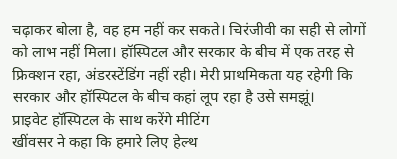चढ़ाकर बोला है, वह हम नहीं कर सकते। चिरंजीवी का सही से लोगों को लाभ नहीं मिला। हॉस्पिटल और सरकार के बीच में एक तरह से फ्रिक्शन रहा, अंडरस्टेंडिंग नहीं रही। मेरी प्राथमिकता यह रहेगी कि सरकार और हॉस्पिटल के बीच कहां लूप रहा है उसे समझूं।
प्राइवेट हॉस्पिटल के साथ करेंगे मीटिंग
खींवसर ने कहा कि हमारे लिए हेल्थ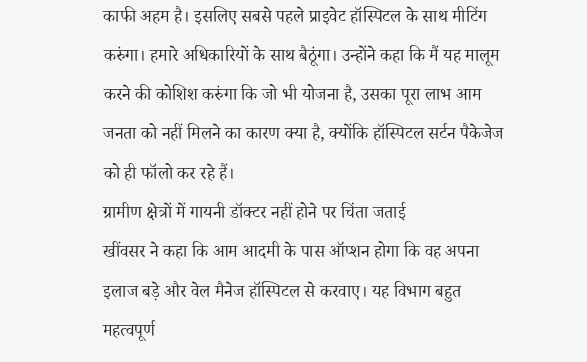काफी अहम है। इसलिए सबसे पहले प्राइवेट हॉस्पिटल के साथ मीटिंग करुंगा। हमारे अधिकारियों के साथ बैठूंगा। उन्होंने कहा कि मैं यह मालूम करने की कोशिश करुंगा कि जो भी योजना है, उसका पूरा लाभ आम जनता को नहीं मिलने का कारण क्या है, क्योंकि हॉस्पिटल सर्टन पैकेजेज को ही फॉलो कर रहे हैं।
ग्रामीण क्षेत्रों में गायनी डॉक्टर नहीं होने पर चिंता जताई
खींवसर ने कहा कि आम आदमी के पास ऑप्शन होगा कि वह अपना इलाज बड़े और वेल मैनेज हॉस्पिटल से करवाए। यह विभाग बहुत महत्वपूर्ण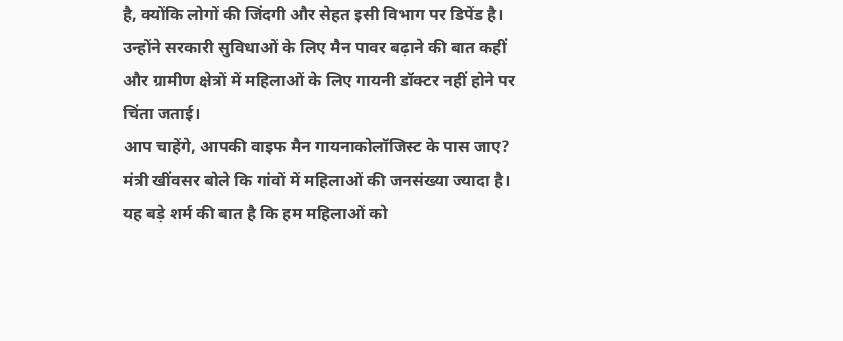है, क्योंकि लोगों की जिंदगी और सेहत इसी विभाग पर डिपेंड है। उन्होंने सरकारी सुविधाओं के लिए मैन पावर बढ़ाने की बात कहीं और ग्रामीण क्षेत्रों में महिलाओं के लिए गायनी डॉक्टर नहीं होने पर चिंता जताई।
आप चाहेंगे, आपकी वाइफ मैन गायनाकोलॉजिस्ट के पास जाए?
मंत्री खींवसर बोले कि गांवों में महिलाओं की जनसंख्या ज्यादा है। यह बड़े शर्म की बात है कि हम महिलाओं को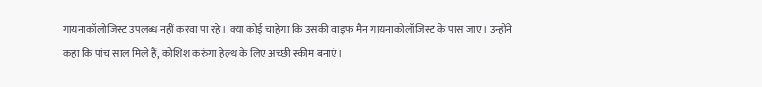गायनाकॉलोजिस्ट उपलब्ध नहीं करवा पा रहे। क्या कोई चाहेगा कि उसकी वाइफ मैन गायनाकोलॉजिस्ट के पास जाए। उन्होंने कहा कि पांच साल मिले हैं, कोशिश करुंगा हेल्थ के लिए अच्छी स्कीम बनाएं।